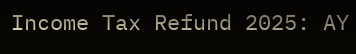Income Tax Refund 2025: AY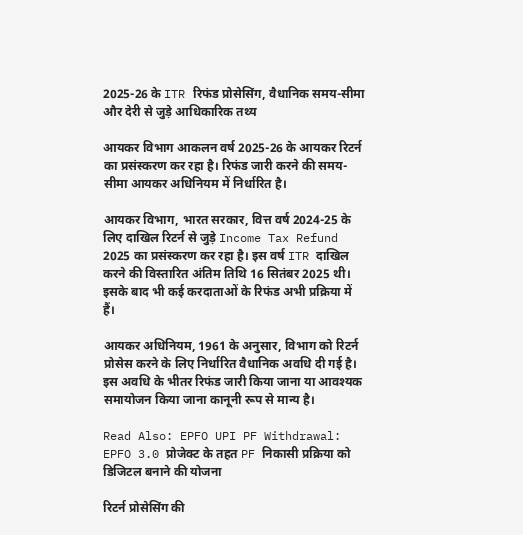2025-26 के ITR रिफंड प्रोसेसिंग, वैधानिक समय-सीमा और देरी से जुड़े आधिकारिक तथ्य

आयकर विभाग आकलन वर्ष 2025-26 के आयकर रिटर्न का प्रसंस्करण कर रहा है। रिफंड जारी करने की समय-सीमा आयकर अधिनियम में निर्धारित है।

आयकर विभाग, भारत सरकार, वित्त वर्ष 2024-25 के लिए दाखिल रिटर्न से जुड़े Income Tax Refund 2025 का प्रसंस्करण कर रहा है। इस वर्ष ITR दाखिल करने की विस्तारित अंतिम तिथि 16 सितंबर 2025 थी। इसके बाद भी कई करदाताओं के रिफंड अभी प्रक्रिया में हैं।

आयकर अधिनियम, 1961 के अनुसार, विभाग को रिटर्न प्रोसेस करने के लिए निर्धारित वैधानिक अवधि दी गई है। इस अवधि के भीतर रिफंड जारी किया जाना या आवश्यक समायोजन किया जाना कानूनी रूप से मान्य है।

Read Also: EPFO UPI PF Withdrawal: EPFO 3.0 प्रोजेक्ट के तहत PF निकासी प्रक्रिया को डिजिटल बनाने की योजना

रिटर्न प्रोसेसिंग की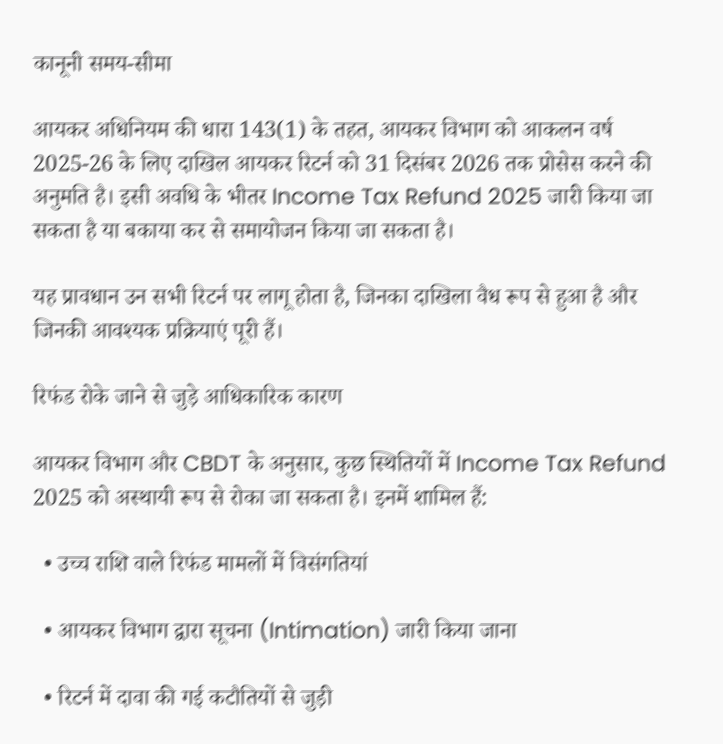कानूनी समय-सीमा

आयकर अधिनियम की धारा 143(1) के तहत, आयकर विभाग को आकलन वर्ष 2025-26 के लिए दाखिल आयकर रिटर्न को 31 दिसंबर 2026 तक प्रोसेस करने की अनुमति है। इसी अवधि के भीतर Income Tax Refund 2025 जारी किया जा सकता है या बकाया कर से समायोजन किया जा सकता है।

यह प्रावधान उन सभी रिटर्न पर लागू होता है, जिनका दाखिला वैध रूप से हुआ है और जिनकी आवश्यक प्रक्रियाएं पूरी हैं।

रिफंड रोके जाने से जुड़े आधिकारिक कारण

आयकर विभाग और CBDT के अनुसार, कुछ स्थितियों में Income Tax Refund 2025 को अस्थायी रूप से रोका जा सकता है। इनमें शामिल हैं:

  • उच्च राशि वाले रिफंड मामलों में विसंगतियां

  • आयकर विभाग द्वारा सूचना (Intimation) जारी किया जाना

  • रिटर्न में दावा की गई कटौतियों से जुड़ी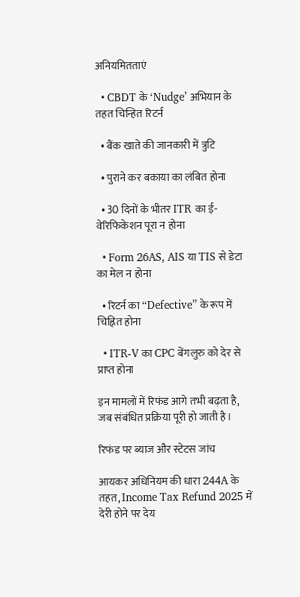अनियमितताएं

  • CBDT के ‘Nudge’ अभियान के तहत चिन्हित रिटर्न

  • बैंक खाते की जानकारी में त्रुटि

  • पुराने कर बकाया का लंबित होना

  • 30 दिनों के भीतर ITR का ई-वेरिफिकेशन पूरा न होना

  • Form 26AS, AIS या TIS से डेटा का मेल न होना

  • रिटर्न का “Defective” के रूप में चिह्नित होना

  • ITR-V का CPC बेंगलुरु को देर से प्राप्त होना

इन मामलों में रिफंड आगे तभी बढ़ता है, जब संबंधित प्रक्रिया पूरी हो जाती है।

रिफंड पर ब्याज और स्टेटस जांच

आयकर अधिनियम की धारा 244A के तहत, Income Tax Refund 2025 में देरी होने पर देय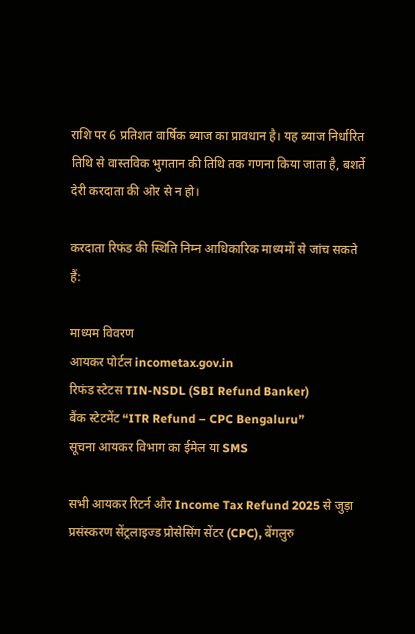राशि पर 6 प्रतिशत वार्षिक ब्याज का प्रावधान है। यह ब्याज निर्धारित तिथि से वास्तविक भुगतान की तिथि तक गणना किया जाता है, बशर्ते देरी करदाता की ओर से न हो।

करदाता रिफंड की स्थिति निम्न आधिकारिक माध्यमों से जांच सकते हैं:

माध्यम विवरण
आयकर पोर्टल incometax.gov.in
रिफंड स्टेटस TIN-NSDL (SBI Refund Banker)
बैंक स्टेटमेंट “ITR Refund – CPC Bengaluru”
सूचना आयकर विभाग का ईमेल या SMS

सभी आयकर रिटर्न और Income Tax Refund 2025 से जुड़ा प्रसंस्करण सेंट्रलाइज्ड प्रोसेसिंग सेंटर (CPC), बेंगलुरु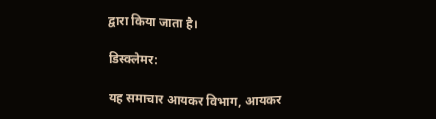द्वारा किया जाता है।

डिस्क्लेमर:

यह समाचार आयकर विभाग, आयकर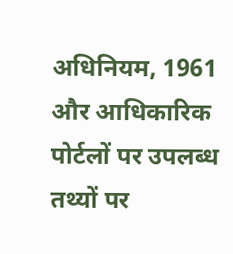अधिनियम, 1961 और आधिकारिक पोर्टलों पर उपलब्ध तथ्यों पर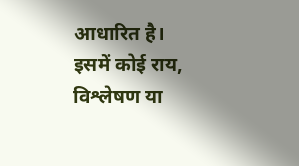आधारित है। इसमें कोई राय, विश्लेषण या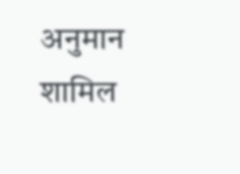अनुमान शामिल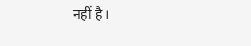नहीं है।